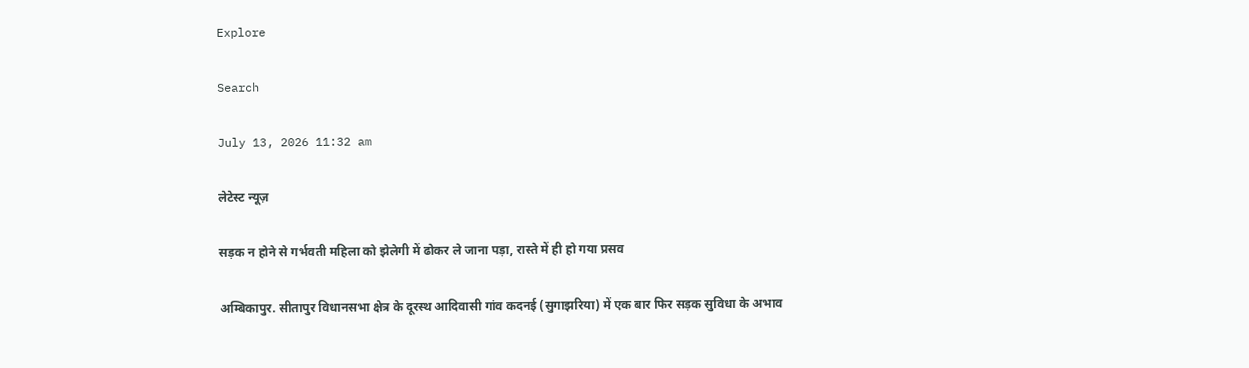Explore

Search

July 13, 2026 11:32 am

लेटेस्ट न्यूज़

सड़क न होने से गर्भवती महिला को झेलेगी में ढोकर ले जाना पड़ा, रास्ते में ही हो गया प्रसव

अम्बिकापुर. सीतापुर विधानसभा क्षेत्र के दूरस्थ आदिवासी गांव कदनई (सुगाझरिया) में एक बार फिर सड़क सुविधा के अभाव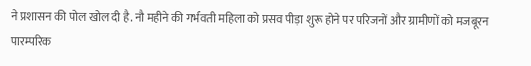ने प्रशासन की पोल खोल दी है. नौ महीने की गर्भवती महिला को प्रसव पीड़ा शुरू होने पर परिजनों और ग्रामीणों को मजबूरन पारम्परिक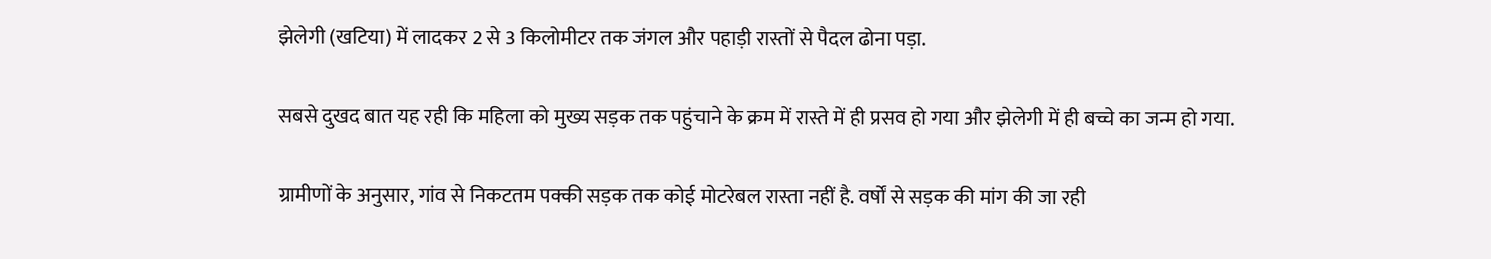झेलेगी (खटिया) में लादकर 2 से 3 किलोमीटर तक जंगल और पहाड़ी रास्तों से पैदल ढोना पड़ा.

सबसे दुखद बात यह रही कि महिला को मुख्य सड़क तक पहुंचाने के क्रम में रास्ते में ही प्रसव हो गया और झेलेगी में ही बच्चे का जन्म हो गया.

ग्रामीणों के अनुसार, गांव से निकटतम पक्की सड़क तक कोई मोटरेबल रास्ता नहीं है. वर्षों से सड़क की मांग की जा रही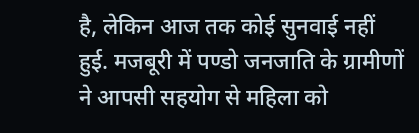है, लेकिन आज तक कोई सुनवाई नहीं हुई. मजबूरी में पण्डो जनजाति के ग्रामीणों ने आपसी सहयोग से महिला को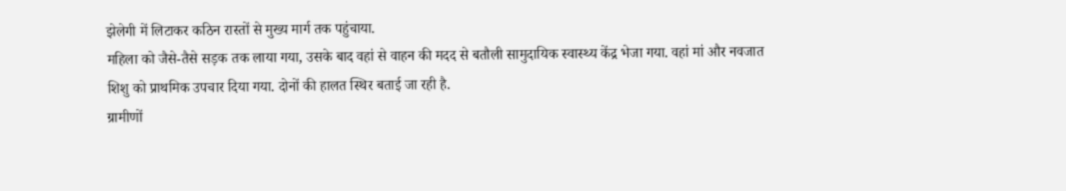झेलेगी में लिटाकर कठिन रास्तों से मुख्य मार्ग तक पहुंचाया.
महिला को जैसे-तैसे सड़क तक लाया गया, उसके बाद वहां से वाहन की मदद से बतौली सामुदायिक स्वास्थ्य केंद्र भेजा गया. वहां मां और नवजात शिशु को प्राथमिक उपचार दिया गया. दोनों की हालत स्थिर बताई जा रही है.
ग्रामीणों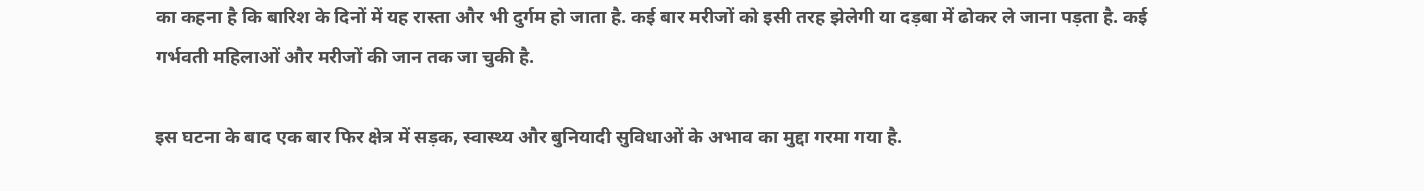का कहना है कि बारिश के दिनों में यह रास्ता और भी दुर्गम हो जाता है. कई बार मरीजों को इसी तरह झेलेगी या दड़बा में ढोकर ले जाना पड़ता है. कई गर्भवती महिलाओं और मरीजों की जान तक जा चुकी है.

इस घटना के बाद एक बार फिर क्षेत्र में सड़क, स्वास्थ्य और बुनियादी सुविधाओं के अभाव का मुद्दा गरमा गया है.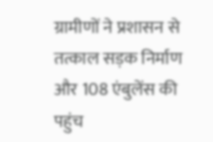ग्रामीणों ने प्रशासन से तत्काल सड़क निर्माण और 108 एंबुलेंस की पहुंच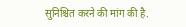सुनिश्चित करने की मांग की है.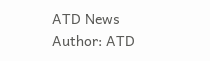ATD News
Author: ATD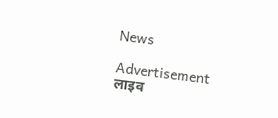News

Advertisement
लाइव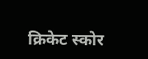क्रिकेट स्कोर